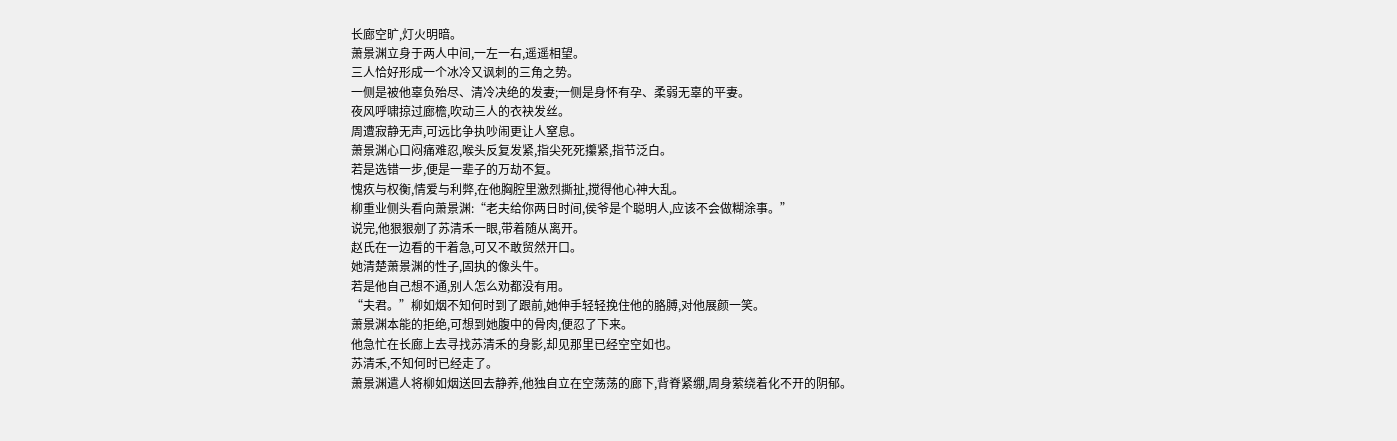长廊空旷,灯火明暗。
萧景渊立身于两人中间,一左一右,遥遥相望。
三人恰好形成一个冰冷又讽刺的三角之势。
一侧是被他辜负殆尽、清冷决绝的发妻;一侧是身怀有孕、柔弱无辜的平妻。
夜风呼啸掠过廊檐,吹动三人的衣袂发丝。
周遭寂静无声,可远比争执吵闹更让人窒息。
萧景渊心口闷痛难忍,喉头反复发紧,指尖死死攥紧,指节泛白。
若是选错一步,便是一辈子的万劫不复。
愧疚与权衡,情爱与利弊,在他胸腔里激烈撕扯,搅得他心神大乱。
柳重业侧头看向萧景渊:“老夫给你两日时间,侯爷是个聪明人,应该不会做糊涂事。”
说完,他狠狠剜了苏清禾一眼,带着随从离开。
赵氏在一边看的干着急,可又不敢贸然开口。
她清楚萧景渊的性子,固执的像头牛。
若是他自己想不通,别人怎么劝都没有用。
“夫君。”柳如烟不知何时到了跟前,她伸手轻轻挽住他的胳膊,对他展颜一笑。
萧景渊本能的拒绝,可想到她腹中的骨肉,便忍了下来。
他急忙在长廊上去寻找苏清禾的身影,却见那里已经空空如也。
苏清禾,不知何时已经走了。
萧景渊遣人将柳如烟送回去静养,他独自立在空荡荡的廊下,背脊紧绷,周身萦绕着化不开的阴郁。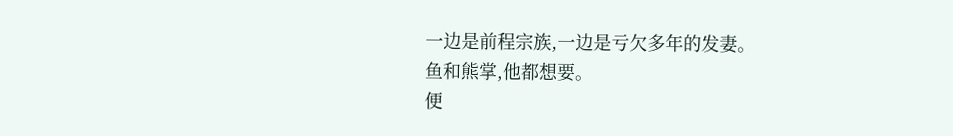一边是前程宗族,一边是亏欠多年的发妻。
鱼和熊掌,他都想要。
便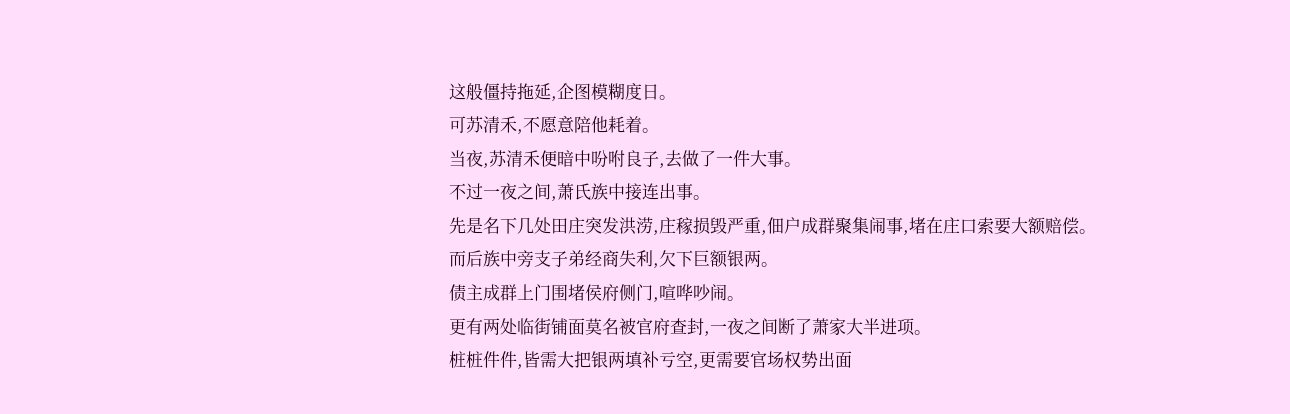这般僵持拖延,企图模糊度日。
可苏清禾,不愿意陪他耗着。
当夜,苏清禾便暗中吩咐良子,去做了一件大事。
不过一夜之间,萧氏族中接连出事。
先是名下几处田庄突发洪涝,庄稼损毁严重,佃户成群聚集闹事,堵在庄口索要大额赔偿。
而后族中旁支子弟经商失利,欠下巨额银两。
债主成群上门围堵侯府侧门,喧哗吵闹。
更有两处临街铺面莫名被官府查封,一夜之间断了萧家大半进项。
桩桩件件,皆需大把银两填补亏空,更需要官场权势出面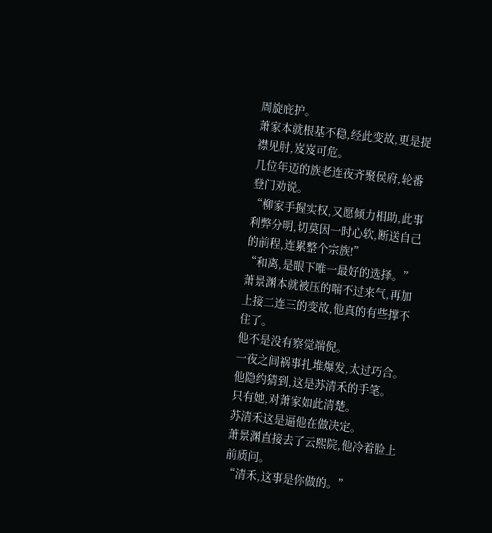周旋庇护。
萧家本就根基不稳,经此变故,更是捉襟见肘,岌岌可危。
几位年迈的族老连夜齐聚侯府,轮番登门劝说。
“柳家手握实权,又愿倾力相助,此事利弊分明,切莫因一时心软,断送自己的前程,连累整个宗族!”
“和离,是眼下唯一最好的选择。”
萧景渊本就被压的喘不过来气,再加上接二连三的变故,他真的有些撑不住了。
他不是没有察觉端倪。
一夜之间祸事扎堆爆发,太过巧合。
他隐约猜到,这是苏清禾的手笔。
只有她,对萧家如此清楚。
苏清禾这是逼他在做决定。
萧景渊直接去了云熙院,他冷着脸上前质问。
“清禾,这事是你做的。”